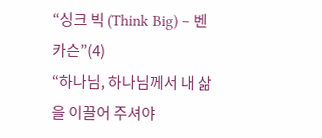“싱크 빅 (Think Big) – 벤 카슨”(4)
“하나님, 하나님께서 내 삶을 이끌어 주셔야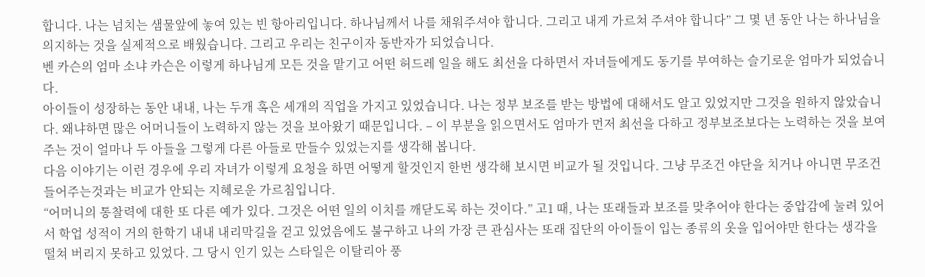합니다. 나는 넘치는 샘물앞에 놓여 있는 빈 항아리입니다. 하나님께서 나를 채워주셔야 합니다. 그리고 내게 가르쳐 주셔야 합니다” 그 몇 년 동안 나는 하나님을 의지하는 것을 실제적으로 배웠습니다. 그리고 우리는 친구이자 동반자가 되었습니다.
벤 카슨의 엄마 소냐 카슨은 이렇게 하나님게 모든 것을 맡기고 어떤 허드레 일을 해도 최선을 다하면서 자녀들에게도 동기를 부여하는 슬기로운 엄마가 되었습니다.
아이들이 성장하는 동안 내내, 나는 두개 혹은 세개의 직업을 가지고 있었습니다. 나는 정부 보조를 받는 방법에 대해서도 알고 있었지만 그것을 원하지 않았습니다. 왜냐하면 많은 어머니들이 노력하지 않는 것을 보아왔기 때문입니다. – 이 부분을 읽으면서도 엄마가 먼저 최선을 다하고 정부보조보다는 노력하는 것을 보여주는 것이 얼마나 두 아들을 그렇게 다른 아들로 만들수 있었는지를 생각해 봅니다.
다음 이야기는 이런 경우에 우리 자녀가 이렇게 요청을 하면 어떻게 할것인지 한번 생각해 보시면 비교가 될 것입니다. 그냥 무조건 야단을 치거나 아니면 무조건 들어주는것과는 비교가 안되는 지혜로운 가르침입니다.
“어머니의 통찰력에 대한 또 다른 예가 있다. 그것은 어떤 일의 이치를 깨닫도록 하는 것이다.” 고1 때, 나는 또래들과 보조를 맞추어야 한다는 중압감에 눌려 있어서 학업 성적이 거의 한학기 내내 내리막길을 걷고 있었음에도 불구하고 나의 가장 큰 관심사는 또래 집단의 아이들이 입는 종류의 옷을 입어야만 한다는 생각을 떨쳐 버리지 못하고 있었다. 그 당시 인기 있는 스타일은 이탈리아 풍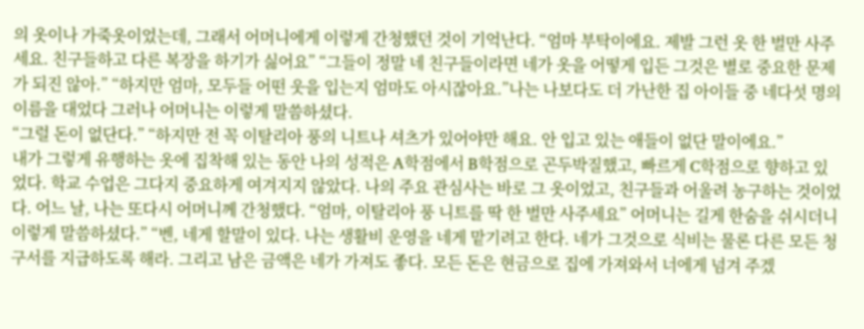의 옷이나 가죽옷이었는데, 그래서 어머니에게 이렇게 간청했던 것이 기억난다. “엄마 부탁이에요. 제발 그런 옷 한 벌만 사주세요. 친구들하고 다른 복장을 하기가 싫어요” “그들이 정말 네 친구들이라면 네가 옷을 어떻게 입든 그것은 별로 중요한 문제가 되진 않아.” “하지만 엄마, 모두들 어떤 웃을 입는지 엄마도 아시잖아요.”나는 나보다도 더 가난한 집 아이들 중 네다섯 명의 이름을 대었다 그러나 어머니는 이렇게 말씀하셨다.
“그럴 돈이 없단다.” “하지만 전 꼭 이탈리아 풍의 니트나 셔츠가 있어야만 해요. 안 입고 있는 애들이 없단 말이에요.”
내가 그렇게 유행하는 옷에 집착해 있는 동안 나의 성적은 A학점에서 B학점으로 곤두박질했고, 빠르게 C학점으로 향하고 있었다. 학교 수업은 그다지 중요하게 여겨지지 않았다. 나의 주요 관심사는 바로 그 옷이었고, 친구들과 어울려 농구하는 것이었다. 어느 날, 나는 또다시 어머니께 간청했다. “엄마, 이탈리아 풍 니트를 딱 한 벌만 사주세요” 어머니는 길게 한숨을 쉬시더니 이렇게 말씀하셨다.” “벤, 네게 할말이 있다. 나는 생활비 운영을 네게 맡기려고 한다. 네가 그것으로 식비는 물론 다른 모든 청구서를 지급하도록 해라. 그리고 남은 금액은 네가 가져도 좋다. 모든 돈은 현금으로 집에 가져와서 너에게 넘겨 주겠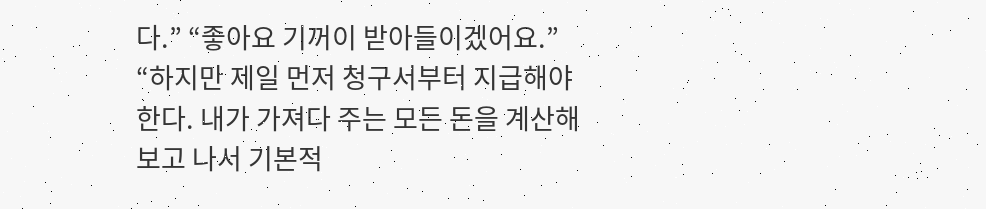다.” “좋아요 기꺼이 받아들이겠어요.” “하지만 제일 먼저 청구서부터 지급해야 한다. 내가 가져다 주는 모든 돈을 계산해 보고 나서 기본적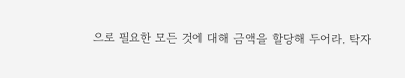으로 필요한 모든 것에 대해 금액을 할당해 두어라. 탁자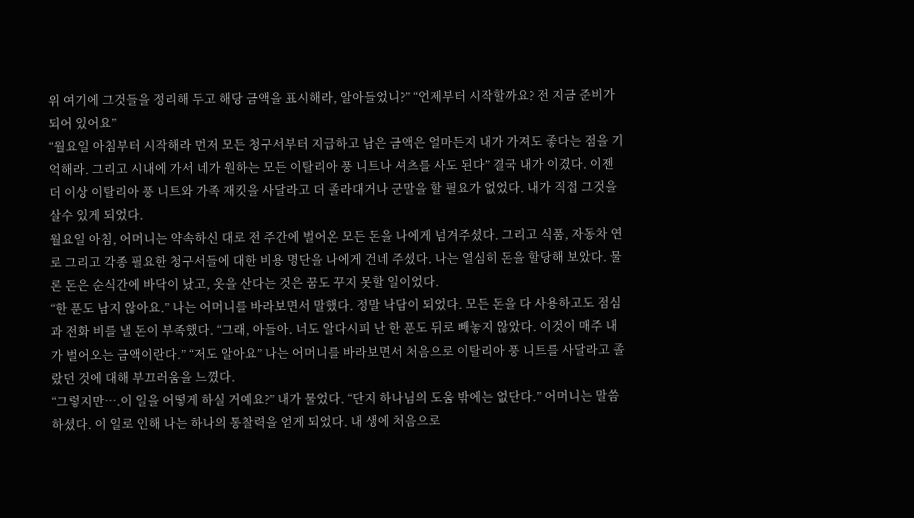위 여기에 그것들을 정리해 두고 해당 금액을 표시해라, 알아들었니?” “언제부터 시작할까요? 전 지금 준비가 되어 있어요”
“월요일 아침부터 시작해라 먼저 모든 청구서부터 지급하고 남은 금액은 얼마든지 내가 가져도 좋다는 점을 기억해라. 그리고 시내에 가서 네가 원하는 모든 이탈리아 풍 니트나 셔츠를 사도 된다” 결국 내가 이겼다. 이젠 더 이상 이탈리아 풍 니트와 가족 재킷을 사달라고 더 졸라대거나 군말을 할 필요가 없었다. 내가 직접 그것을 살수 있게 되었다.
월요일 아침, 어머니는 약속하신 대로 전 주간에 벌어온 모든 돈을 나에게 넘겨주셨다. 그리고 식품, 자동차 연로 그리고 각종 필요한 청구서들에 대한 비용 명단을 나에게 건네 주셨다. 나는 열심히 돈을 할당해 보았다. 물론 돈은 순식간에 바닥이 났고, 옷을 산다는 것은 꿈도 꾸지 못할 일이었다.
“한 푼도 남지 않아요.” 나는 어머니를 바라보면서 말했다. 정말 낙담이 되었다. 모든 돈을 다 사용하고도 점심과 전화 비를 낼 돈이 부족했다. “그래, 아들아. 너도 알다시피 난 한 푼도 뒤로 빼놓지 않았다. 이것이 매주 내가 벌어오는 금액이란다.” “저도 알아요” 나는 어머니를 바라보면서 처음으로 이탈리아 풍 니트를 사달라고 졸랐던 것에 대해 부끄러움을 느꼈다.
“그렇지만….이 일을 어떻게 하실 거예요?” 내가 물었다. “단지 하나님의 도움 밖에는 없단다.” 어머니는 말씀하셨다. 이 일로 인해 나는 하나의 통찰력을 얻게 되었다. 내 생에 처음으로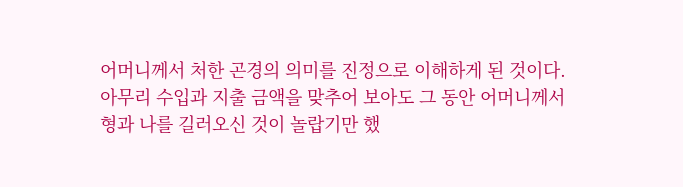어머니께서 처한 곤경의 의미를 진정으로 이해하게 된 것이다.
아무리 수입과 지출 금액을 맞추어 보아도 그 동안 어머니께서 형과 나를 길러오신 것이 놀랍기만 했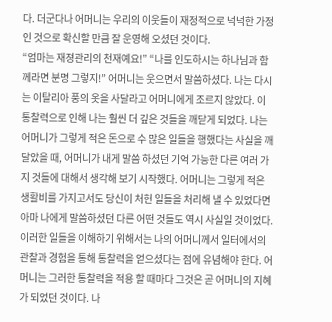다. 더군다나 어머니는 우리의 이웃들이 재정적으로 넉넉한 가정인 것으로 확신할 만큼 잘 운영해 오셨던 것이다.
“엄마는 재졍관리의 천재예요!” “나를 인도하시는 하나님과 함께라면 분명 그렇지!” 어머니는 웃으면서 말씀하셨다. 나는 다시는 이탈리아 풍의 옷을 사달라고 어머니에게 조르지 않았다. 이 통찰력으로 인해 나는 훨씬 더 깊은 것들을 깨닫게 되었다. 나는 어머니가 그렇게 적은 돈으로 수 많은 일들을 행했다는 사실을 깨달았을 때, 어머니가 내게 말씀 하셨던 기억 가능한 다른 여러 가지 것들에 대해서 생각해 보기 시작했다. 어머니는 그렇게 적은 생활비를 가지고서도 당신이 처헌 일들을 처리해 낼 수 있었다면 아마 나에게 말씀하셨던 다른 어떤 것들도 역시 사실일 것이었다.
이러한 일들을 이해하기 위해서는 나의 어머니께서 일터에서의 관찰과 경험을 통해 통찰력을 얻으셨다는 점에 유념해야 한다. 어머니는 그러한 통찰력을 적용 할 때마다 그것은 곧 어머니의 지혜가 되었던 것이다. 나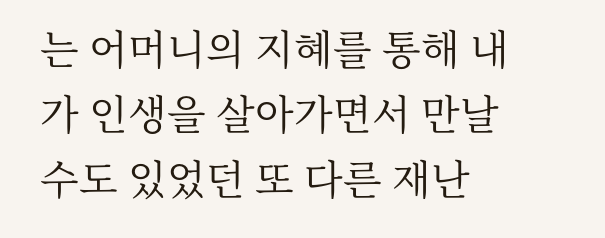는 어머니의 지혜를 통해 내가 인생을 살아가면서 만날 수도 있었던 또 다른 재난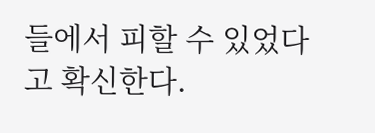들에서 피할 수 있었다고 확신한다.